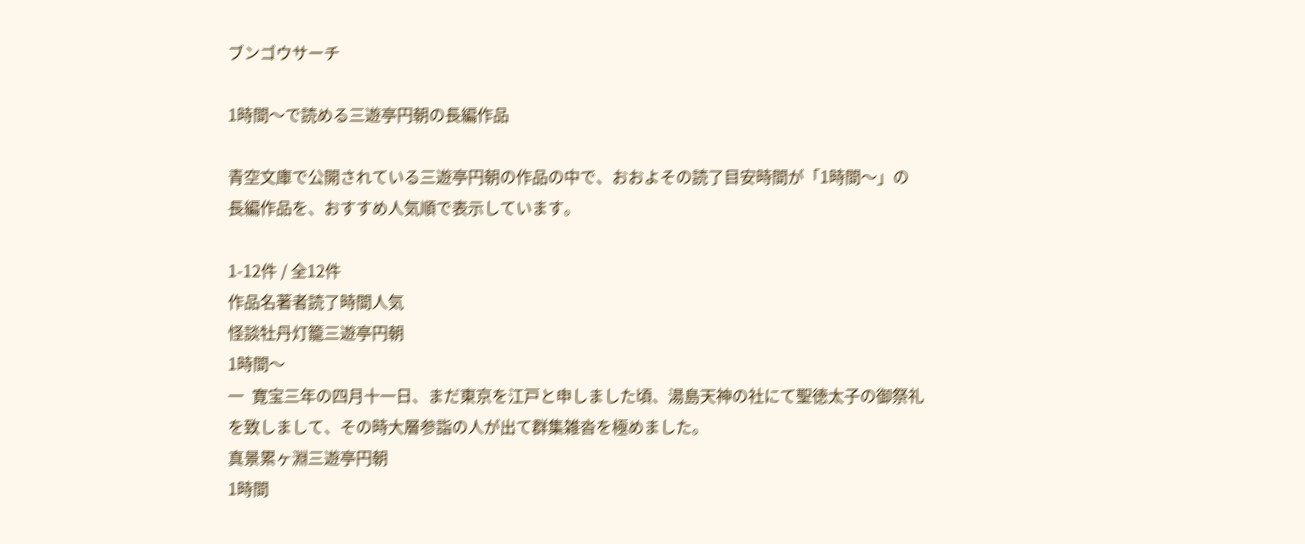ブンゴウサーチ

1時間〜で読める三遊亭円朝の長編作品

青空文庫で公開されている三遊亭円朝の作品の中で、おおよその読了目安時間が「1時間〜」の長編作品を、おすすめ人気順で表示しています。

1-12件 / 全12件
作品名著者読了時間人気
怪談牡丹灯籠三遊亭円朝
1時間〜
一  寛宝三年の四月十一日、まだ東京を江戸と申しました頃、湯島天神の社にて聖徳太子の御祭礼を致しまして、その時大層参詣の人が出て群集雑沓を極めました。
真景累ヶ淵三遊亭円朝
1時間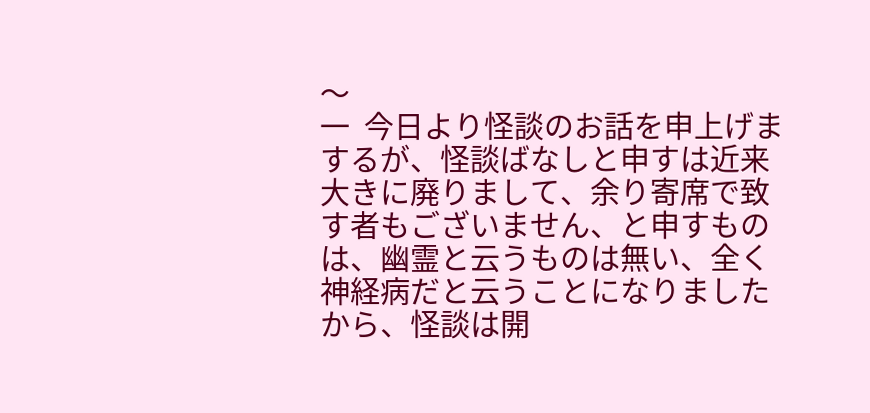〜
一  今日より怪談のお話を申上げまするが、怪談ばなしと申すは近来大きに廃りまして、余り寄席で致す者もございません、と申すものは、幽霊と云うものは無い、全く神経病だと云うことになりましたから、怪談は開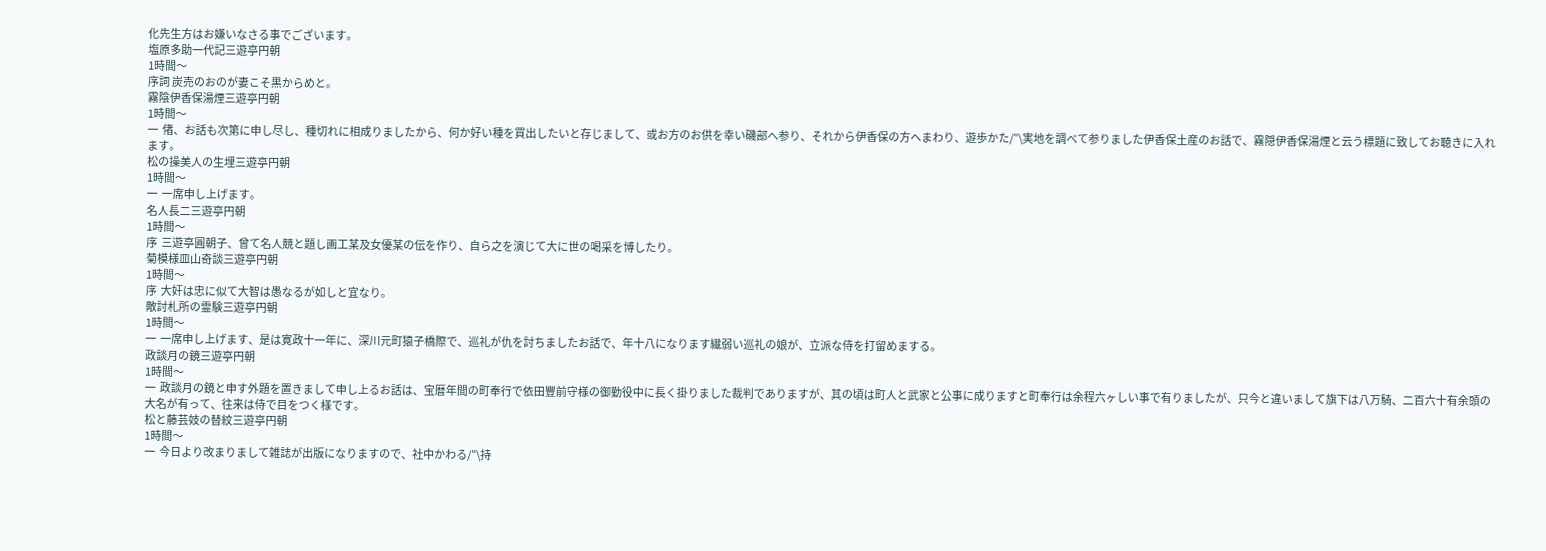化先生方はお嫌いなさる事でございます。
塩原多助一代記三遊亭円朝
1時間〜
序詞 炭売のおのが妻こそ黒からめと。
霧陰伊香保湯煙三遊亭円朝
1時間〜
一  偖、お話も次第に申し尽し、種切れに相成りましたから、何か好い種を買出したいと存じまして、或お方のお供を幸い磯部へ参り、それから伊香保の方へまわり、遊歩かた/″\実地を調べて参りました伊香保土産のお話で、霧隠伊香保湯煙と云う標題に致してお聴きに入れます。
松の操美人の生埋三遊亭円朝
1時間〜
一  一席申し上げます。
名人長二三遊亭円朝
1時間〜
序  三遊亭圓朝子、曾て名人競と題し画工某及女優某の伝を作り、自ら之を演じて大に世の喝采を博したり。
菊模様皿山奇談三遊亭円朝
1時間〜
序  大奸は忠に似て大智は愚なるが如しと宜なり。
敵討札所の霊験三遊亭円朝
1時間〜
一  一席申し上げます、是は寛政十一年に、深川元町猿子橋際で、巡礼が仇を討ちましたお話で、年十八になります繊弱い巡礼の娘が、立派な侍を打留めまする。
政談月の鏡三遊亭円朝
1時間〜
一  政談月の鏡と申す外題を置きまして申し上るお話は、宝暦年間の町奉行で依田豐前守様の御勤役中に長く掛りました裁判でありますが、其の頃は町人と武家と公事に成りますと町奉行は余程六ヶしい事で有りましたが、只今と違いまして旗下は八万騎、二百六十有余頭の大名が有って、往来は侍で目をつく様です。
松と藤芸妓の替紋三遊亭円朝
1時間〜
一  今日より改まりまして雑誌が出版になりますので、社中かわる/″\持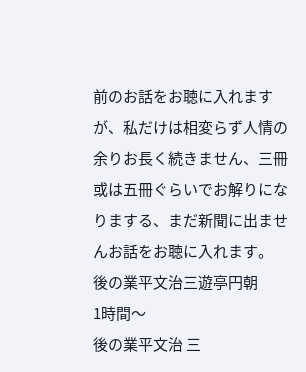前のお話をお聴に入れますが、私だけは相変らず人情の余りお長く続きません、三冊或は五冊ぐらいでお解りになりまする、まだ新聞に出ませんお話をお聴に入れます。
後の業平文治三遊亭円朝
1時間〜
後の業平文治 三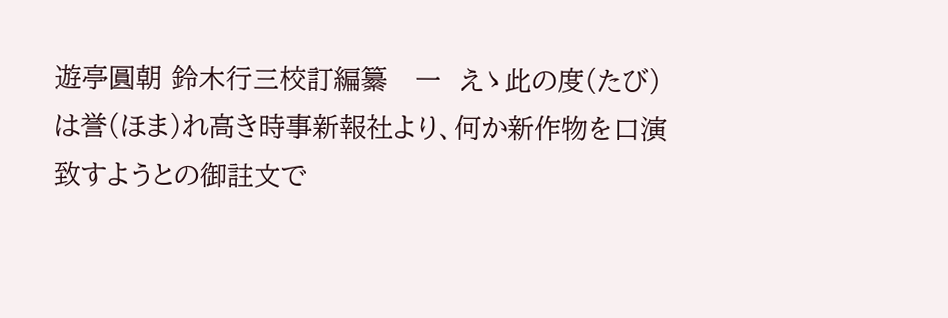遊亭圓朝 鈴木行三校訂編纂   一  えゝ此の度(たび)は誉(ほま)れ高き時事新報社より、何か新作物を口演致すようとの御註文で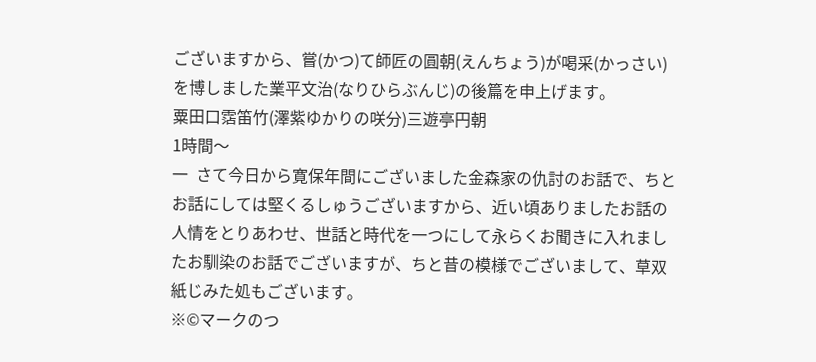ございますから、嘗(かつ)て師匠の圓朝(えんちょう)が喝采(かっさい)を博しました業平文治(なりひらぶんじ)の後篇を申上げます。
粟田口霑笛竹(澤紫ゆかりの咲分)三遊亭円朝
1時間〜
一  さて今日から寛保年間にございました金森家の仇討のお話で、ちとお話にしては堅くるしゅうございますから、近い頃ありましたお話の人情をとりあわせ、世話と時代を一つにして永らくお聞きに入れましたお馴染のお話でございますが、ちと昔の模様でございまして、草双紙じみた処もございます。
※©マークのつ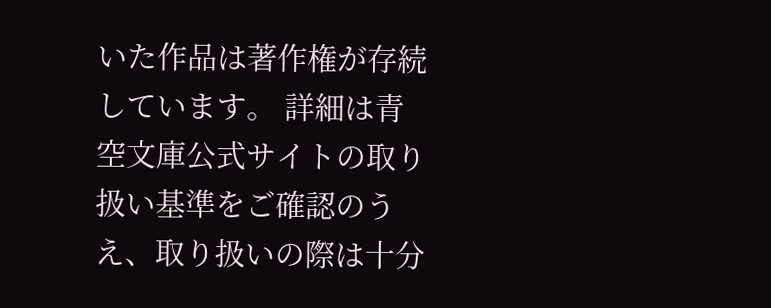いた作品は著作権が存続しています。 詳細は青空文庫公式サイトの取り扱い基準をご確認のうえ、取り扱いの際は十分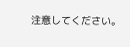注意してください。